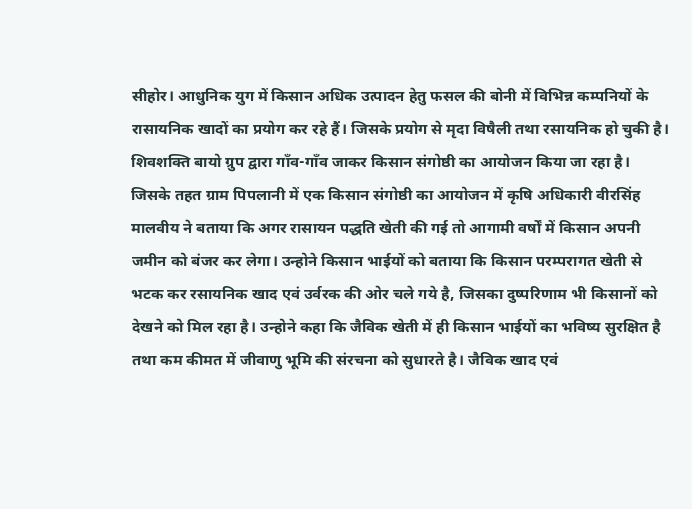सीहोर। आधुनिक युग में किसान अधिक उत्पादन हेतु फसल की बोनी में विभिन्न कम्पनियों के रासायनिक खादों का प्रयोग कर रहे हैं। जिसके प्रयोग से मृदा विषैली तथा रसायनिक हो चुकी है। शिवशक्ति बायो ग्रुप द्वारा गाँव-गाँव जाकर किसान संगोष्ठी का आयोजन किया जा रहा है। जिसके तहत ग्राम पिपलानी में एक किसान संगोष्ठी का आयोजन में कृषि अधिकारी वीरसिंह मालवीय ने बताया कि अगर रासायन पद्धति खेती की गई तो आगामी वर्षों में किसान अपनी जमीन को बंजर कर लेगा। उन्होने किसान भाईयों को बताया कि किसान परम्परागत खेती से भटक कर रसायनिक खाद एवं उर्वरक की ओर चले गये है, जिसका दुष्परिणाम भी किसानों को देखने को मिल रहा है। उन्होने कहा कि जैविक खेती में ही किसान भाईयों का भविष्य सुरक्षित है तथा कम कीमत में जीवाणु भूमि की संरचना को सुधारते है। जैविक खाद एवं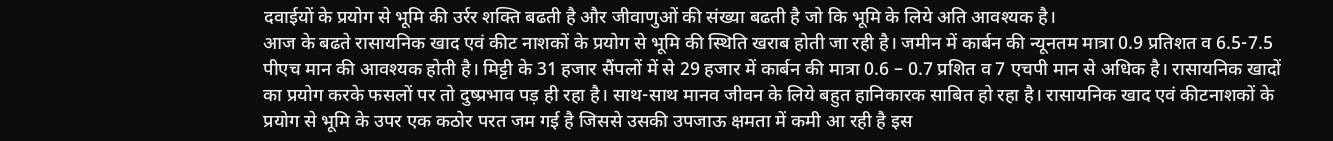दवाईयों के प्रयोग से भूमि की उर्रर शक्ति बढती है और जीवाणुओं की संख्या बढती है जो कि भूमि के लिये अति आवश्यक है।
आज के बढते रासायनिक खाद एवं कीट नाशकों के प्रयोग से भूमि की स्थिति खराब होती जा रही है। जमीन में कार्बन की न्यूनतम मात्रा 0.9 प्रतिशत व 6.5-7.5 पीएच मान की आवश्यक होती है। मिट्टी के 31 हजार सैंपलों में से 29 हजार में कार्बन की मात्रा 0.6 – 0.7 प्रशित व 7 एचपी मान से अधिक है। रासायनिक खादों का प्रयोग करके फसलों पर तो दुष्प्रभाव पड़ ही रहा है। साथ-साथ मानव जीवन के लिये बहुत हानिकारक साबित हो रहा है। रासायनिक खाद एवं कीटनाशकों के प्रयोग से भूमि के उपर एक कठोर परत जम गई है जिससे उसकी उपजाऊ क्षमता में कमी आ रही है इस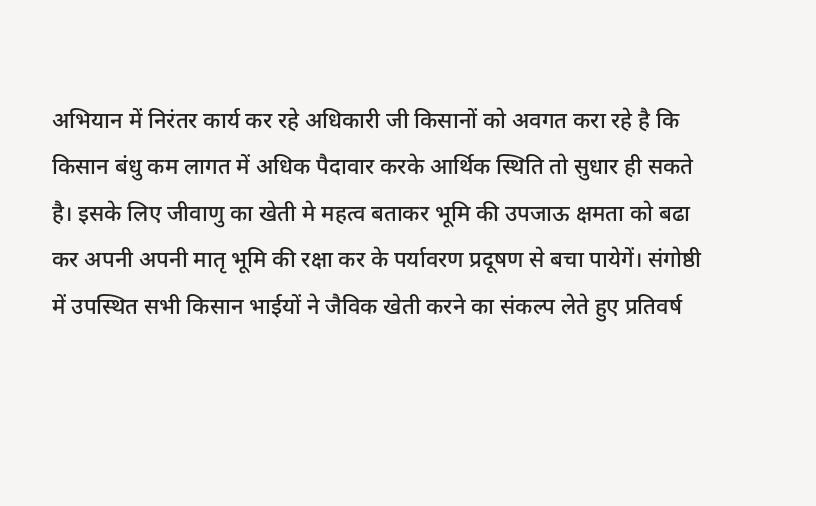अभियान में निरंतर कार्य कर रहे अधिकारी जी किसानों को अवगत करा रहे है कि किसान बंधु कम लागत में अधिक पैदावार करके आर्थिक स्थिति तो सुधार ही सकते है। इसके लिए जीवाणु का खेती मे महत्व बताकर भूमि की उपजाऊ क्षमता को बढा कर अपनी अपनी मातृ भूमि की रक्षा कर के पर्यावरण प्रदूषण से बचा पायेगें। संगोष्ठी में उपस्थित सभी किसान भाईयों ने जैविक खेती करने का संकल्प लेते हुए प्रतिवर्ष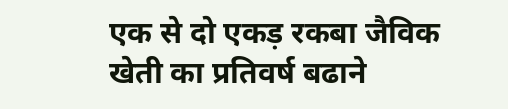एक से दो एकड़ रकबा जैविक खेती का प्रतिवर्ष बढाने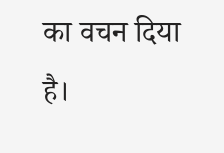का वचन दिया है।